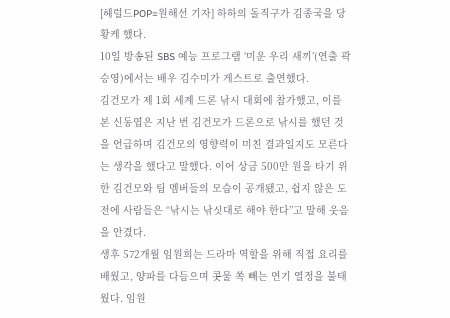[헤럴드POP=원해선 기자] 하하의 돌직구가 김종국을 당황케 했다.
10일 방송된 SBS 예능 프로그램 ‘미운 우리 새끼’(연출 곽승영)에서는 배우 김수미가 게스트로 출연했다.
김건모가 제 1회 세계 드론 낚시 대회에 참가했고, 이를 본 신동엽은 지난 번 김건모가 드론으로 낚시를 했던 것을 언급하며 김건모의 영향력이 미친 결과일지도 모른다는 생각을 했다고 말했다. 이어 상금 500만 원을 타기 위한 김건모와 팀 멤버들의 모습이 공개됐고, 쉽지 않은 도전에 사람들은 “낚시는 낚싯대로 해야 한다”고 말해 웃음을 안겼다.
생후 572개월 임원희는 드라마 역할을 위해 직접 요리를 배웠고, 양파를 다듬으며 콧물 쏙 빼는 연기 열정을 불태웠다. 임원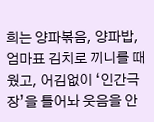희는 양파볶음, 양파밥, 엄마표 김치로 끼니를 때웠고, 어김없이 ‘인간극장’을 틀어놔 웃음을 안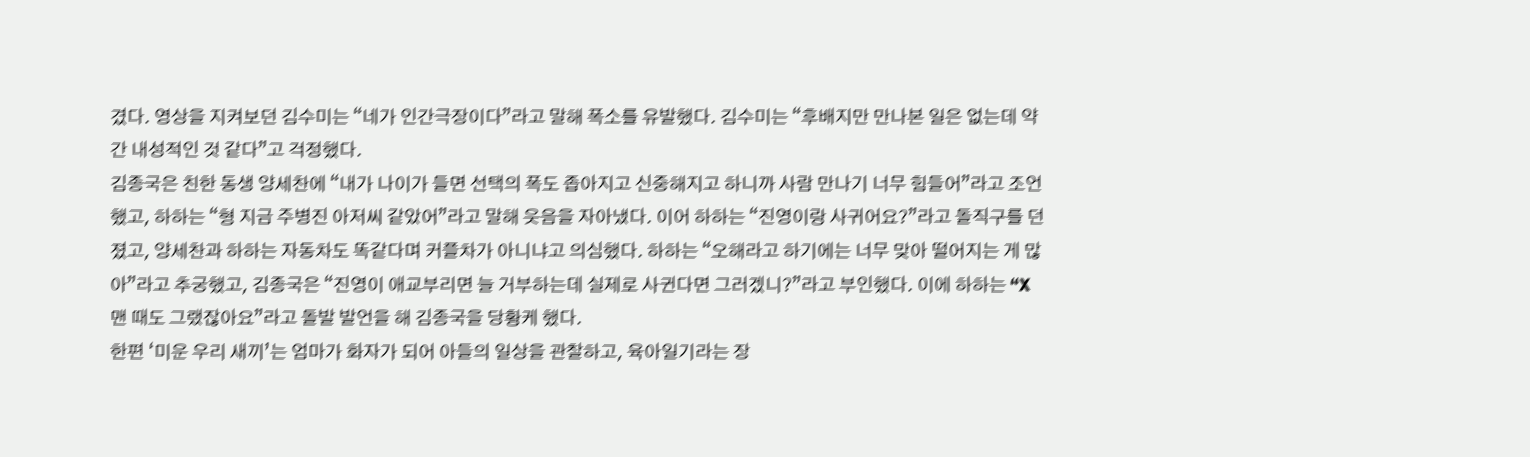겼다. 영상을 지켜보던 김수미는 “네가 인간극장이다”라고 말해 폭소를 유발했다. 김수미는 “후배지만 만나본 일은 없는데 약간 내성적인 것 같다”고 걱정했다.
김종국은 친한 동생 양세찬에 “내가 나이가 들면 선택의 폭도 좁아지고 신중해지고 하니까 사람 만나기 너무 힘들어”라고 조언했고, 하하는 “형 지금 주병진 아저씨 같았어”라고 말해 웃음을 자아냈다. 이어 하하는 “진영이랑 사귀어요?”라고 돌직구를 던졌고, 양세찬과 하하는 자동차도 똑같다며 커플차가 아니냐고 의심했다. 하하는 “오해라고 하기에는 너무 맞아 떨어지는 게 많아”라고 추궁했고, 김종국은 “진영이 애교부리면 늘 거부하는데 실제로 사귄다면 그러겠니?”라고 부인했다. 이에 하하는 “X맨 때도 그랬잖아요”라고 돌발 발언을 해 김종국을 당황케 했다.
한편 ‘미운 우리 새끼’는 엄마가 화자가 되어 아들의 일상을 관찰하고, 육아일기라는 장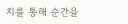치를 통해 순간을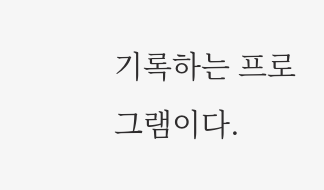기록하는 프로그램이다.